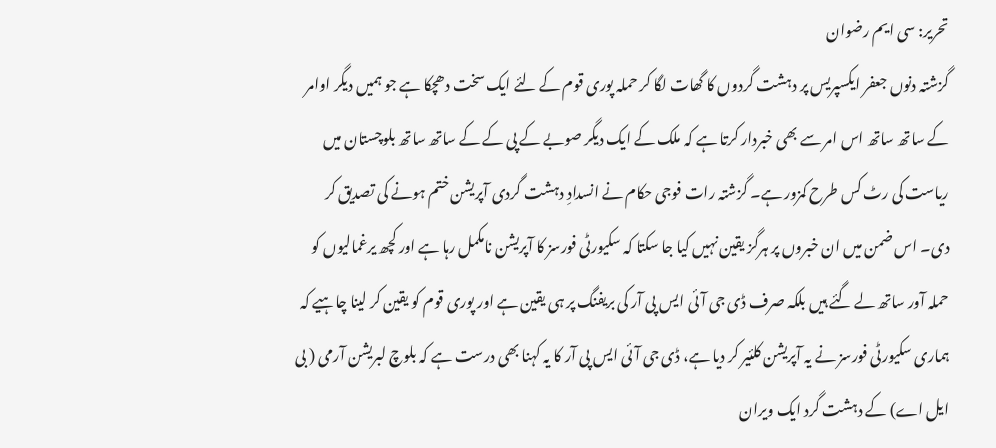تحریر: سی ایم رضوان
گزشتہ دنوں جعفر ایکسپریس پر دہشت گردوں کا گھات لگا کر حملہ پوری قوم کے لئے ایک سخت دھچکا ہے جو ہمیں دیگر اوامر کے ساتھ ساتھ اس امر سے بھی خبردار کرتا ہے کہ ملک کے ایک دیگر صوبے کے پی کے کے ساتھ ساتھ بلوچستان میں ریاست کی رٹ کس طرح کمزور ہے۔ گزشتہ رات فوجی حکام نے انسدادِ دہشت گردی آپریشن ختم ہونے کی تصدیق کر دی۔ اس ضمن میں ان خبروں پر ہرگز یقین نہیں کیا جا سکتا کہ سکیورٹی فورسز کا آپریشن نامکمل رہا ہے اور کچھ یرغمالیوں کو حملہ آور ساتھ لے گئے ہیں بلکہ صرف ڈی جی آئی ایس پی آر کی بریفنگ پر ہی یقین ہے اور پوری قوم کو یقین کر لینا چاہیے کہ ہماری سکیورٹی فورسز نے یہ آپریشن کلئیر کر دیا ہے، ڈی جی آئی ایس پی آر کا یہ کہنا بھی درست ہے کہ بلوچ لبریشن آرمی ( بی ایل اے) کے دہشت گرد ایک ویران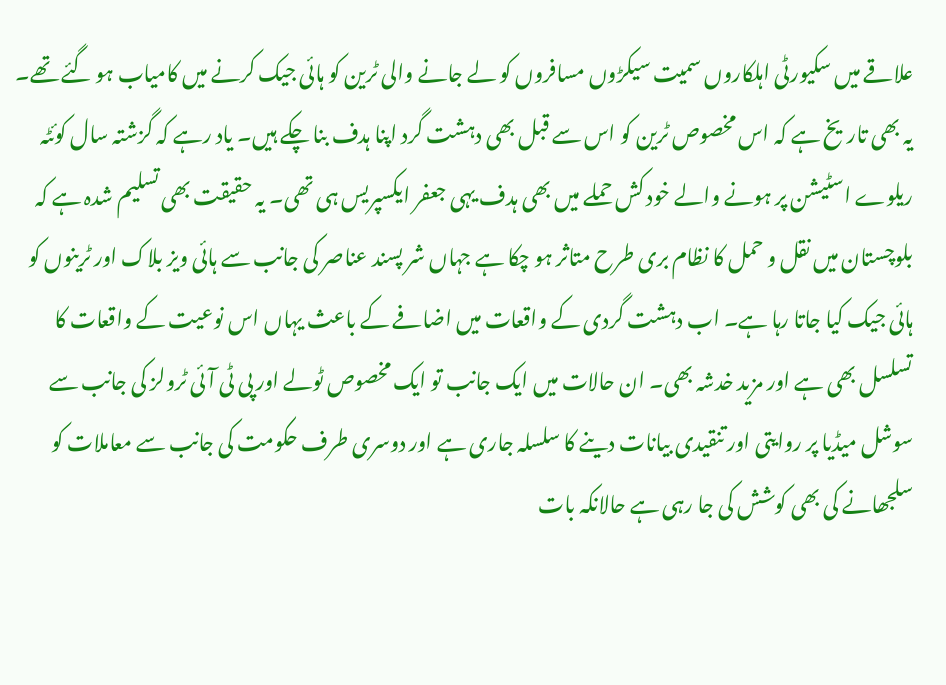علاقے میں سکیورٹی اہلکاروں سمیت سیکڑوں مسافروں کو لے جانے والی ٹرین کو ہائی جیک کرنے میں کامیاب ہو گئے تھے۔
یہ بھی تاریخ ہے کہ اس مخصوص ٹرین کو اس سے قبل بھی دہشت گرد اپنا ہدف بنا چکے ہیں۔ یاد رہے کہ گزشتہ سال کوئٹہ ریلوے اسٹیشن پر ہونے والے خود کش حملے میں بھی ہدف یہی جعفر ایکسپریس ہی تھی۔ یہ حقیقت بھی تسلیم شدہ ہے کہ بلوچستان میں نقل و حمل کا نظام بری طرح متاثر ہو چکا ہے جہاں شر پسند عناصر کی جانب سے ہائی ویز بلاک اور ٹرینوں کو ہائی جیک کیا جاتا رہا ہے۔ اب دہشت گردی کے واقعات میں اضافے کے باعث یہاں اس نوعیت کے واقعات کا تسلسل بھی ہے اور مزید خدشہ بھی۔ ان حالات میں ایک جانب تو ایک مخصوص ٹولے اور پی ٹی آئی ٹرولز کی جانب سے سوشل میڈیا پر روایتی اور تنقیدی بیانات دینے کا سلسلہ جاری ہے اور دوسری طرف حکومت کی جانب سے معاملات کو سلجھانے کی بھی کوشش کی جا رہی ہے حالانکہ بات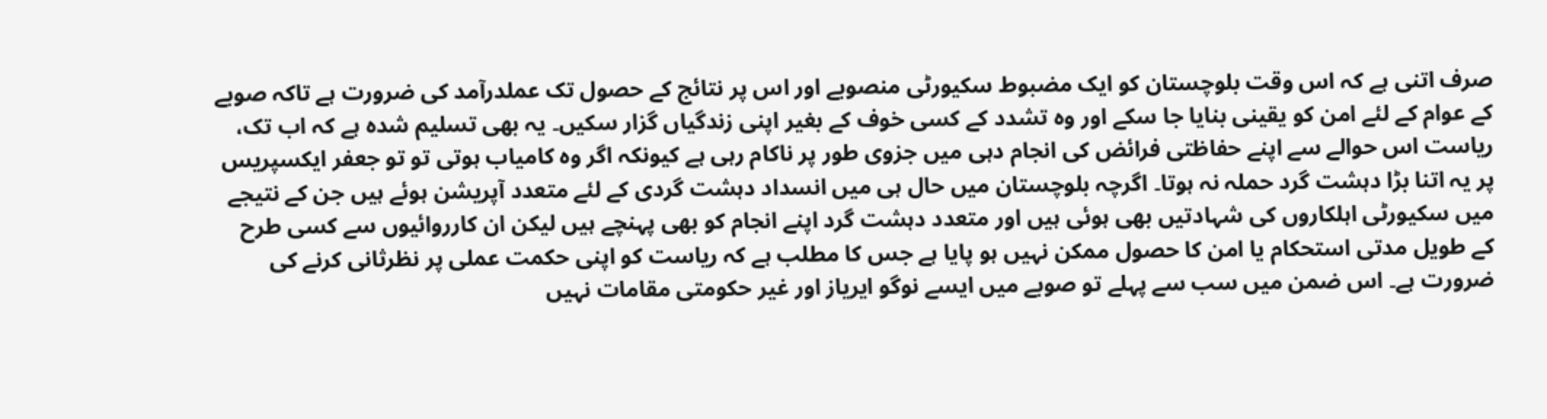صرف اتنی ہے کہ اس وقت بلوچستان کو ایک مضبوط سکیورٹی منصوبے اور اس پر نتائج کے حصول تک عملدرآمد کی ضرورت ہے تاکہ صوبے کے عوام کے لئے امن کو یقینی بنایا جا سکے اور وہ تشدد کے کسی خوف کے بغیر اپنی زندگیاں گزار سکیں۔ یہ بھی تسلیم شدہ ہے کہ اب تک، ریاست اس حوالے سے اپنے حفاظتی فرائض کی انجام دہی میں جزوی طور پر ناکام رہی ہے کیونکہ اگر وہ کامیاب ہوتی تو تو جعفر ایکسپریس پر یہ اتنا بڑا دہشت گرد حملہ نہ ہوتا۔ اگرچہ بلوچستان میں حال ہی میں انسداد دہشت گردی کے لئے متعدد آپریشن ہوئے ہیں جن کے نتیجے میں سکیورٹی اہلکاروں کی شہادتیں بھی ہوئی ہیں اور متعدد دہشت گرد اپنے انجام کو بھی پہنچے ہیں لیکن ان کارروائیوں سے کسی طرح کے طویل مدتی استحکام یا امن کا حصول ممکن نہیں ہو پایا ہے جس کا مطلب ہے کہ ریاست کو اپنی حکمت عملی پر نظرثانی کرنے کی ضرورت ہے۔ اس ضمن میں سب سے پہلے تو صوبے میں ایسے نوگو ایریاز اور غیر حکومتی مقامات نہیں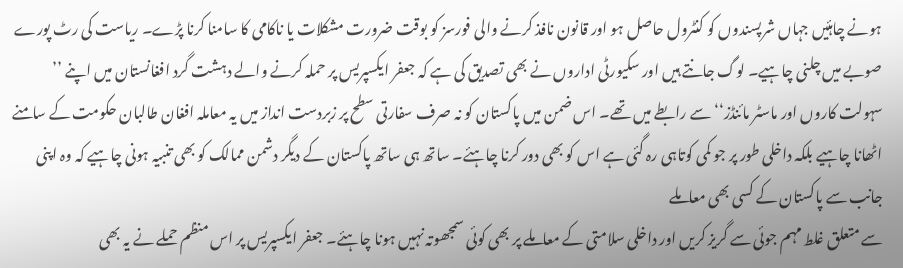ہونے چاہئیں جہاں شرپسندوں کو کنٹرول حاصل ہو اور قانون نافذ کرنے والی فورسز کو بوقت ضرورت مشکلات یا ناکامی کا سامنا کرنا پڑے۔ ریاست کی رٹ پورے صوبے میں چلنی چاہیے۔ لوگ جانتے ہیں اور سکیورٹی اداروں نے بھی تصدیق کی ہے کہ جعفر ایکسپریس پر حملہ کرنے والے دہشت گرد افغانستان میں اپنے ’’ سہولت کاروں اور ماسٹر مائنڈز‘‘ سے رابطے میں تھے۔ اس ضمن میں پاکستان کو نہ صرف سفارتی سطح پر زبردست انداز میں یہ معاملہ افغان طالبان حکومت کے سامنے اٹھانا چاہیے بلکہ داخلی طور پر جو کمی کوتاہی رہ گئی ہے اس کو بھی دور کرنا چاہئے۔ ساتھ ہی ساتھ پاکستان کے دیگر دشمن ممالک کو بھی تنبیہ ہونی چاہیے کہ وہ اپنی جانب سے پاکستان کے کسی بھی معاملے
سے متعلق غلط مہم جوئی سے گریز کریں اور داخلی سلامتی کے معاملے پر بھی کوئی سمجھوتہ نہیں ہونا چاہئے۔ جعفر ایکسپریس پر اس منظم حملے نے یہ بھی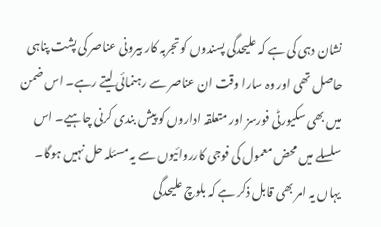نشان دہی کی ہے کہ علیحدگی پسندوں کو تجربہ کار بیرونی عناصر کی پشت پناہی حاصل تھی اور وہ سارا وقت ان عناصر سے رہنمائی لیتے رہے۔ اس ضمن میں بھی سکیورٹی فورسز اور متعلقہ اداروں کو پیش بندی کرنی چاہیے۔ اس سلسلے میں محض معمول کی فوجی کارروائیوں سے یہ مسئلہ حل نہیں ہوگا۔ یہاں یہ امر بھی قابل ذکر ہے کہ بلوچ علیحدگی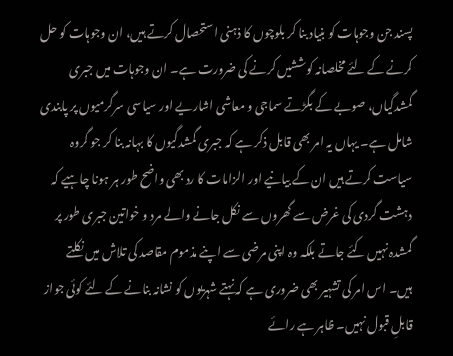پسند جن وجوہات کو بنیاد بنا کر بلوچوں کا ذہنی استحصال کرتے ہیں، ان وجوہات کو حل کرنے کے لئے مخلصانہ کوششیں کرنے کی ضرورت ہے۔ ان وجوہات میں جبری گمشدگیاں، صوبے کے بگڑتے سماجی و معاشی اشاریے اور سیاسی سرگرمیوں پر پابندی شامل ہے۔ یہاں یہ امر بھی قابل ذکر ہے کہ جبری گمشدگیوں کا بہانہ بنا کر جو گروہ سیاست کرتے ہیں ان کے بیانیے اور الزامات کا رد بھی واضح طور ہر ہونا چاہیے کہ دہشت گردی کی غرض سے گھروں سے نکل جانے والے مرد و خواتین جبری طور پر گمشدہ نہیں کئے جاتے بلکہ وہ اپنی مرضی سے اپنے مذموم مقاصد کی تلاش میں نکلتے ہیں۔ اس امر کی تشہیر بھی ضروری ہے کہ نہتے شہریوں کو نشانہ بنانے کے لئے کوئی جواز قابلِ قبول نہیں۔ ظاہر ہے رائے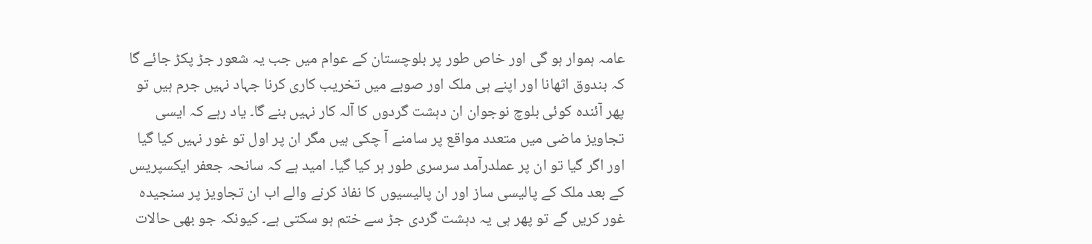عامہ ہموار ہو گی اور خاص طور پر بلوچستان کے عوام میں جب یہ شعور جڑ پکڑ جائے گا کہ بندوق اثھانا اور اپنے ہی ملک اور صوبے میں تخریب کاری کرنا جہاد نہیں جرم ہیں تو پھر آئندہ کوئی بلوچ نوجوان ان دہشت گردوں کا آلہ کار نہیں بنے گا۔ یاد رہے کہ ایسی تجاویز ماضی میں متعدد مواقع پر سامنے آ چکی ہیں مگر ان پر اول تو غور نہیں کیا گیا اور اگر گیا تو ان پر عملدرآمد سرسری طور ہر کیا گیا۔ امید ہے کہ سانحہ جعفر ایکسپریس کے بعد ملک کے پالیسی ساز اور ان پالیسیوں کا نفاذ کرنے والے اب ان تجاویز پر سنجیدہ غور کریں گے تو پھر ہی یہ دہشت گردی جڑ سے ختم ہو سکتی ہے۔ کیونکہ جو بھی حالات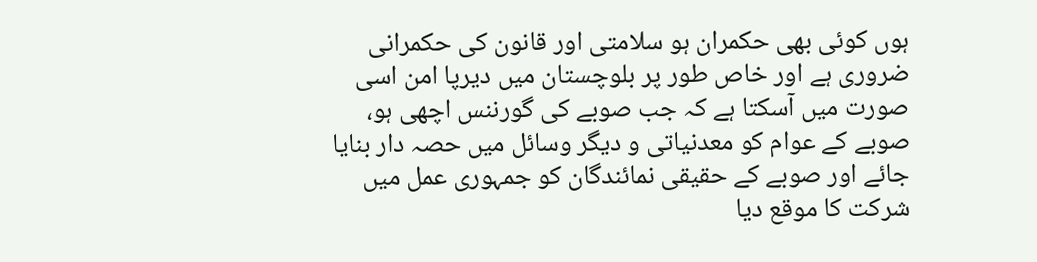ہوں کوئی بھی حکمران ہو سلامتی اور قانون کی حکمرانی ضروری ہے اور خاص طور پر بلوچستان میں دیرپا امن اسی صورت میں آسکتا ہے کہ جب صوبے کی گورننس اچھی ہو، صوبے کے عوام کو معدنیاتی و دیگر وسائل میں حصہ دار بنایا جائے اور صوبے کے حقیقی نمائندگان کو جمہوری عمل میں شرکت کا موقع دیا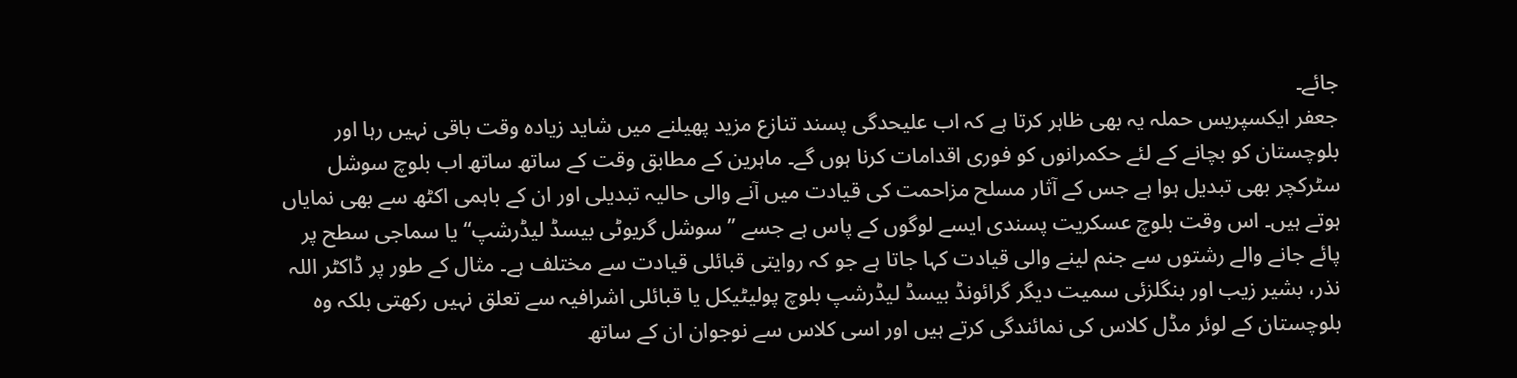جائے۔
جعفر ایکسپریس حملہ یہ بھی ظاہر کرتا ہے کہ اب علیحدگی پسند تنازع مزید پھیلنے میں شاید زیادہ وقت باقی نہیں رہا اور بلوچستان کو بچانے کے لئے حکمرانوں کو فوری اقدامات کرنا ہوں گے۔ ماہرین کے مطابق وقت کے ساتھ ساتھ اب بلوچ سوشل سٹرکچر بھی تبدیل ہوا ہے جس کے آثار مسلح مزاحمت کی قیادت میں آنے والی حالیہ تبدیلی اور ان کے باہمی اکٹھ سے بھی نمایاں ہوتے ہیں۔ اس وقت بلوچ عسکریت پسندی ایسے لوگوں کے پاس ہے جسے ’’ سوشل گریوٹی بیسڈ لیڈرشپ‘‘ یا سماجی سطح پر پائے جانے والے رشتوں سے جنم لینے والی قیادت کہا جاتا ہے جو کہ روایتی قبائلی قیادت سے مختلف ہے۔ مثال کے طور پر ڈاکٹر اللہ نذر، بشیر زیب اور بنگلزئی سمیت دیگر گرائونڈ بیسڈ لیڈرشپ بلوچ پولیٹیکل یا قبائلی اشرافیہ سے تعلق نہیں رکھتی بلکہ وہ بلوچستان کے لوئر مڈل کلاس کی نمائندگی کرتے ہیں اور اسی کلاس سے نوجوان ان کے ساتھ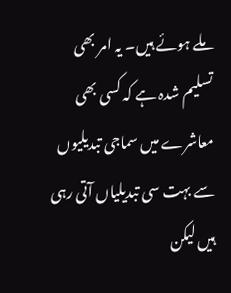ملے ہوئے ہیں۔ یہ امر بھی تسلیم شدہ ہے کہ کسی بھی معاشرے میں سماجی تبدیلیوں سے بہت سی تبدیلیاں آتی رہی ہیں لیکن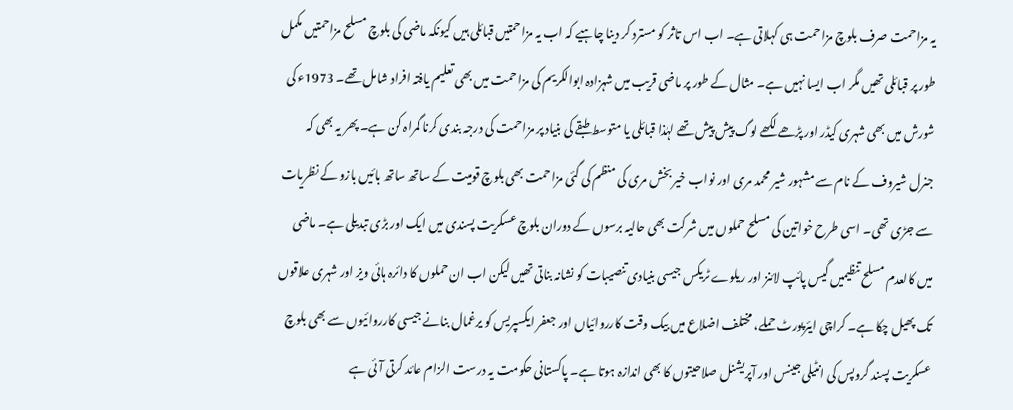یہ مزاحمت صرف بلوچ مزاحمت ہی کہلاتی ہے۔ اب اس تاثر کو مسترد کر دینا چاہیے کہ اب یہ مزاحمتیں قبائلی ہیں کیونکہ ماضی کی بلوچ مسلح مزاحمتیں مکمل طور پر قبائلی تھیں مگر اب ایسا نہیں ہے۔ مثال کے طور پر ماضی قریب میں شہزادہ ابوالکریم کی مزاحمت میں بھی تعلیم یافتہ افراد شامل تھے۔ 1973ء کی شورش میں بھی شہری کیڈر اور پڑھے لکھے لوگ پیش پیش تھے لہٰذا قبائلی یا متوسط طبقے کی بنیاد پر مزاحمت کی درجہ بندی کرنا گمراہ کن ہے۔ پھر یہ بھی کہ جنرل شیروف کے نام سے مشہور شیر محمد مری اور نواب خیر بخش مری کی منظم کی گئی مزاحمت بھی بلوچ قومیت کے ساتھ ساتھ بائیں بازو کے نظریات سے جڑی تھی۔ اسی طرح خواتین کی مسلح حملوں میں شرکت بھی حالیہ برسوں کے دوران بلوچ عسکریت پسندی میں ایک اور بڑی تبدیلی ہے۔ ماضی میں کالعدم مسلح تنظیمیں گیس پائپ لائنز اور ریلوے ٹریکس جیسی بنیادی تنصیبات کو نشانہ بناتی تھیں لیکن اب ان حملوں کا دائرہ ہائی ویز اور شہری علاقوں تک پھیل چکا ہے۔ کراچی ایئرپورٹ حملے، مختلف اضلاع میں بیک وقت کارروائیاں اور جعفر ایکسپریس کو یرغمال بنانے جیسی کارروائیوں سے بھی بلوچ عسکریت پسند گروپس کی انٹیلی جینس اور آپریشنل صلاحیتوں کا بھی اندازہ ہوتا ہے۔ پاکستانی حکومت یہ درست الزام عائد کرتی آئی ہے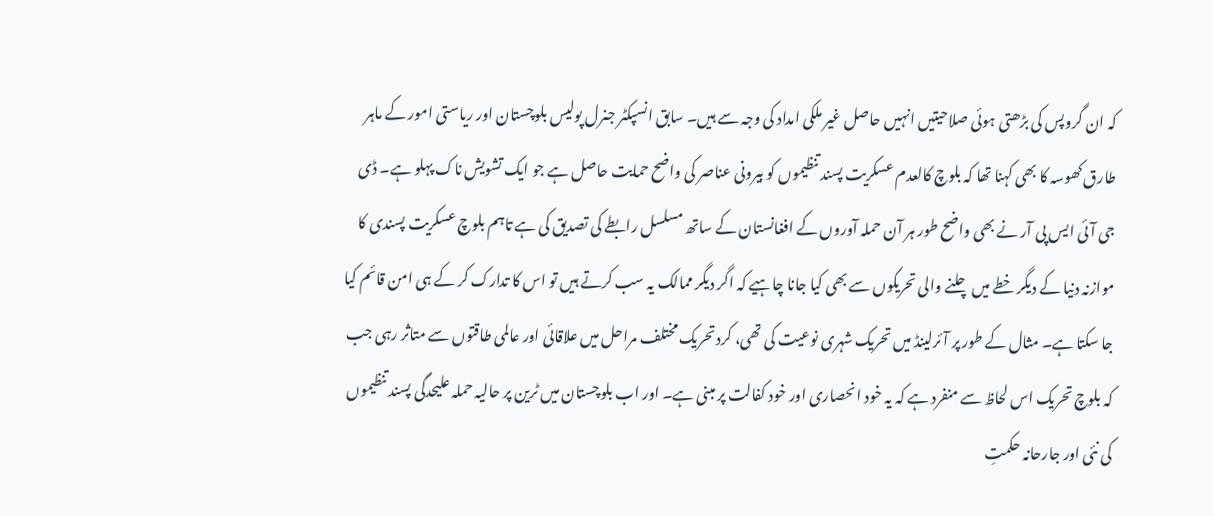کہ ان گروپس کی بڑھتی ہوئی صلاحیتیں انہیں حاصل غیر ملکی امداد کی وجہ سے ہیں۔ سابق انسپکٹر جنرل پولیس بلوچستان اور ریاستی امور کے ماہر طارق کھوسہ کا بھی کہنا تھا کہ بلوچ کالعدم عسکریت پسند تنظیموں کو بیرونی عناصر کی واضح حمایت حاصل ہے جو ایک تشویش ناک پہلو ہے۔ ڈی جی آئی ایس پی آر نے بھی واضح طور ہر آن حملہ آوروں کے افغانستان کے ساتھ مسلسل رابطے کی تصدیق کی ہے تاہم بلوچ عسکریت پسندی کا موازنہ دنیا کے دیگر خطے میں چلنے والی تحریکوں سے بھی کیا جانا چاہیے کہ اگر دیگر ممالک یہ سب کرتے ہیں تو اس کا تدارک کر کے ہی امن قائم کیا جا سکتا ہے۔ مثال کے طور پر آئرلینڈ میں تحریک شہری نوعیت کی تھی، کرد تحریک مختلف مراحل میں علاقائی اور عالمی طاقتوں سے متاثر رہی جب کہ بلوچ تحریک اس لحاظ سے منفرد ہے کہ یہ خود انحصاری اور خود کفالت پر مبنی ہے۔ اور اب بلوچستان میں ٹرین پر حالیہ حملہ علیحدگی پسند تنظیموں کی نئی اور جارحانہ حکمتِ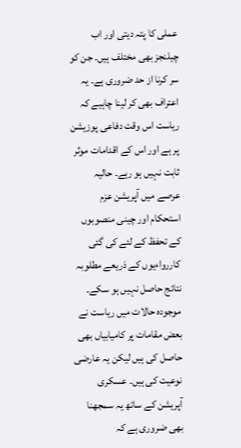عملی کا پتہ دیتی اور اب چیلنجز بھی مختلف ہیں۔ جن کو سر کرنا از حد ضروری ہے۔ یہ اعتراف بھی کر لینا چاہیے کہ ریاست اس وقت دفاعی پوزیشن پر ہے اور اس کے اقدامات موثر ثابت نہیں ہو رہے۔ حالیہ عرصے میں آپریشن عزم استحکام اور چینی منصوبوں کے تحفظ کے لئے کی گئی کاررواءیوں کے ذریعے مطلوبہ نتائج حاصل نہیں ہو سکے۔ موجودہ حالات میں ریاست نے بعض مقامات پر کامیابیاں بھی حاصل کی ہیں لیکن یہ عارضی نوعیت کی ہیں۔ عسکری آپریشن کے ساتھ یہ سمجھنا بھی ضروری ہے کہ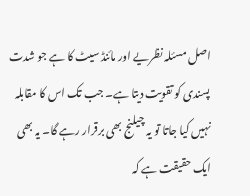اصل مسئلہ نظریے اور مائنڈ سیٹ کا ہے جو شدت پسندی کو تقویت دیتا ہے۔ جب تک اس کا مقابلہ نہیں کیا جاتا تو یہ چیلنج بھی برقرار رہے گا۔ یہ بھی ایک حقیقت ہے کہ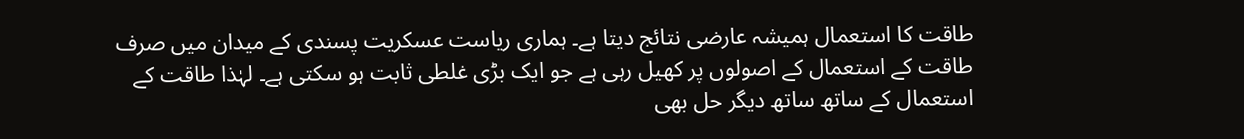طاقت کا استعمال ہمیشہ عارضی نتائج دیتا ہے۔ ہماری ریاست عسکریت پسندی کے میدان میں صرف طاقت کے استعمال کے اصولوں پر کھیل رہی ہے جو ایک بڑی غلطی ثابت ہو سکتی ہے۔ لہٰذا طاقت کے استعمال کے ساتھ ساتھ دیگر حل بھی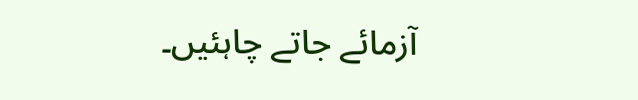آزمائے جاتے چاہئیں۔